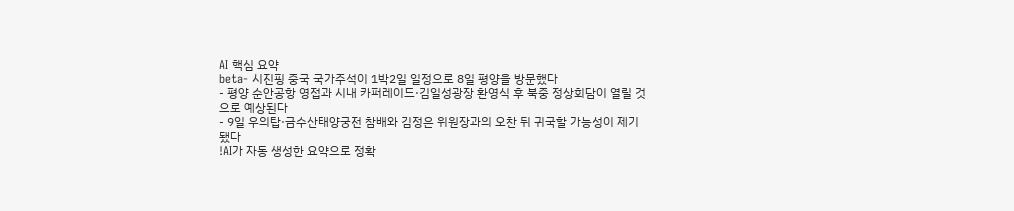AI 핵심 요약
beta- 시진핑 중국 국가주석이 1박2일 일정으로 8일 평양을 방문했다
- 평양 순안공항 영접과 시내 카퍼레이드·김일성광장 환영식 후 북중 정상회담이 열릴 것으로 예상된다
- 9일 우의탑·금수산태양궁전 참배와 김정은 위원장과의 오찬 뒤 귀국할 가능성이 제기됐다
!AI가 자동 생성한 요약으로 정확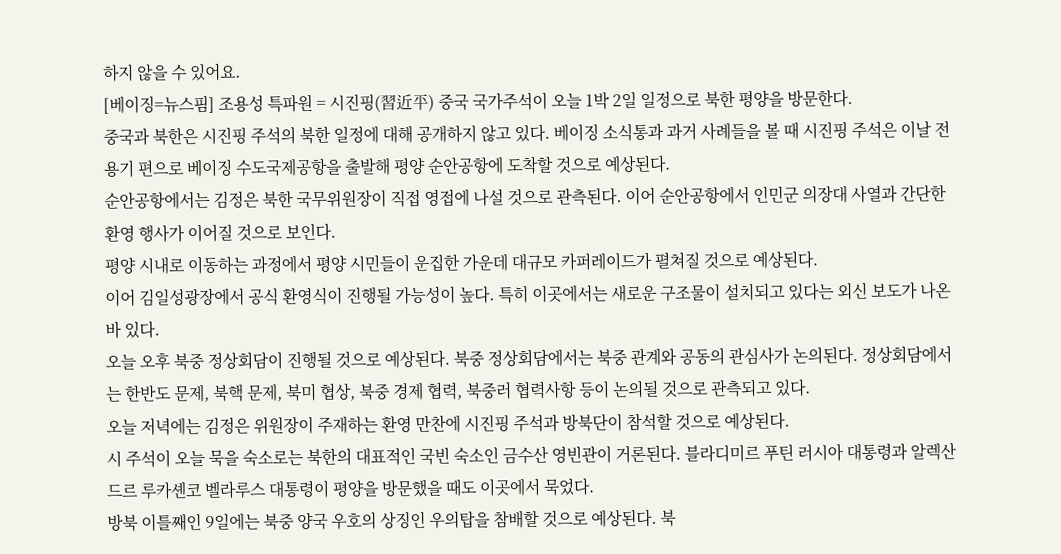하지 않을 수 있어요.
[베이징=뉴스핌] 조용성 특파원 = 시진핑(習近平) 중국 국가주석이 오늘 1박 2일 일정으로 북한 평양을 방문한다.
중국과 북한은 시진핑 주석의 북한 일정에 대해 공개하지 않고 있다. 베이징 소식통과 과거 사례들을 볼 때 시진핑 주석은 이날 전용기 편으로 베이징 수도국제공항을 출발해 평양 순안공항에 도착할 것으로 예상된다.
순안공항에서는 김정은 북한 국무위원장이 직접 영접에 나설 것으로 관측된다. 이어 순안공항에서 인민군 의장대 사열과 간단한 환영 행사가 이어질 것으로 보인다.
평양 시내로 이동하는 과정에서 평양 시민들이 운집한 가운데 대규모 카퍼레이드가 펼쳐질 것으로 예상된다.
이어 김일성광장에서 공식 환영식이 진행될 가능성이 높다. 특히 이곳에서는 새로운 구조물이 설치되고 있다는 외신 보도가 나온 바 있다.
오늘 오후 북중 정상회담이 진행될 것으로 예상된다. 북중 정상회담에서는 북중 관계와 공동의 관심사가 논의된다. 정상회담에서는 한반도 문제, 북핵 문제, 북미 협상, 북중 경제 협력, 북중러 협력사항 등이 논의될 것으로 관측되고 있다.
오늘 저녁에는 김정은 위원장이 주재하는 환영 만찬에 시진핑 주석과 방북단이 참석할 것으로 예상된다.
시 주석이 오늘 묵을 숙소로는 북한의 대표적인 국빈 숙소인 금수산 영빈관이 거론된다. 블라디미르 푸틴 러시아 대통령과 알렉산드르 루카셴코 벨라루스 대통령이 평양을 방문했을 때도 이곳에서 묵었다.
방북 이틀째인 9일에는 북중 양국 우호의 상징인 우의탑을 참배할 것으로 예상된다. 북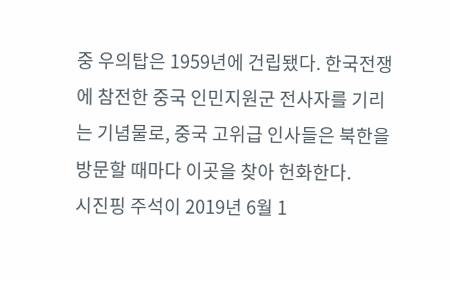중 우의탑은 1959년에 건립됐다. 한국전쟁에 참전한 중국 인민지원군 전사자를 기리는 기념물로, 중국 고위급 인사들은 북한을 방문할 때마다 이곳을 찾아 헌화한다.
시진핑 주석이 2019년 6월 1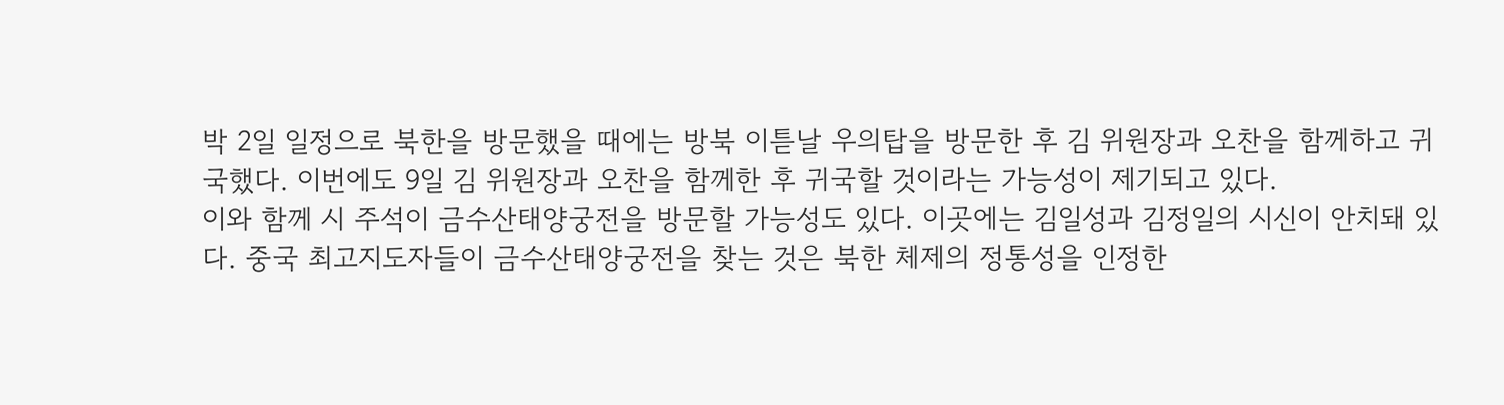박 2일 일정으로 북한을 방문했을 때에는 방북 이튿날 우의탑을 방문한 후 김 위원장과 오찬을 함께하고 귀국했다. 이번에도 9일 김 위원장과 오찬을 함께한 후 귀국할 것이라는 가능성이 제기되고 있다.
이와 함께 시 주석이 금수산태양궁전을 방문할 가능성도 있다. 이곳에는 김일성과 김정일의 시신이 안치돼 있다. 중국 최고지도자들이 금수산태양궁전을 찾는 것은 북한 체제의 정통성을 인정한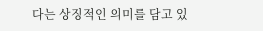다는 상징적인 의미를 담고 있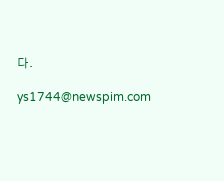다.

ys1744@newspim.com